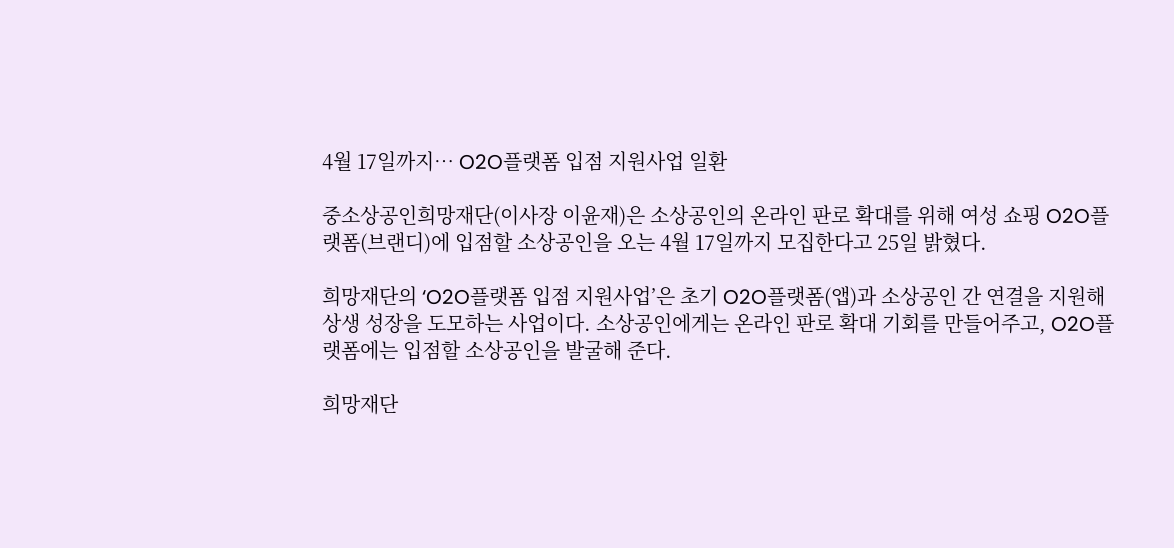4월 17일까지… O2O플랫폼 입점 지원사업 일환

중소상공인희망재단(이사장 이윤재)은 소상공인의 온라인 판로 확대를 위해 여성 쇼핑 O2O플랫폼(브랜디)에 입점할 소상공인을 오는 4월 17일까지 모집한다고 25일 밝혔다.

희망재단의 ‘O2O플랫폼 입점 지원사업’은 초기 O2O플랫폼(앱)과 소상공인 간 연결을 지원해 상생 성장을 도모하는 사업이다. 소상공인에게는 온라인 판로 확대 기회를 만들어주고, O2O플랫폼에는 입점할 소상공인을 발굴해 준다.

희망재단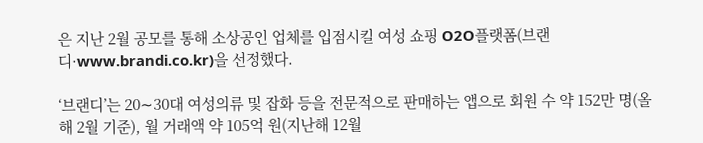은 지난 2월 공모를 통해 소상공인 업체를 입점시킬 여성 쇼핑 O2O플랫폼(브랜디·www.brandi.co.kr)을 선정했다.

‘브랜디’는 20∼30대 여성의류 및 잡화 등을 전문적으로 판매하는 앱으로 회원 수 약 152만 명(올해 2월 기준), 월 거래액 약 105억 원(지난해 12월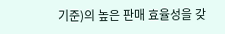기준)의 높은 판매 효율성을 갖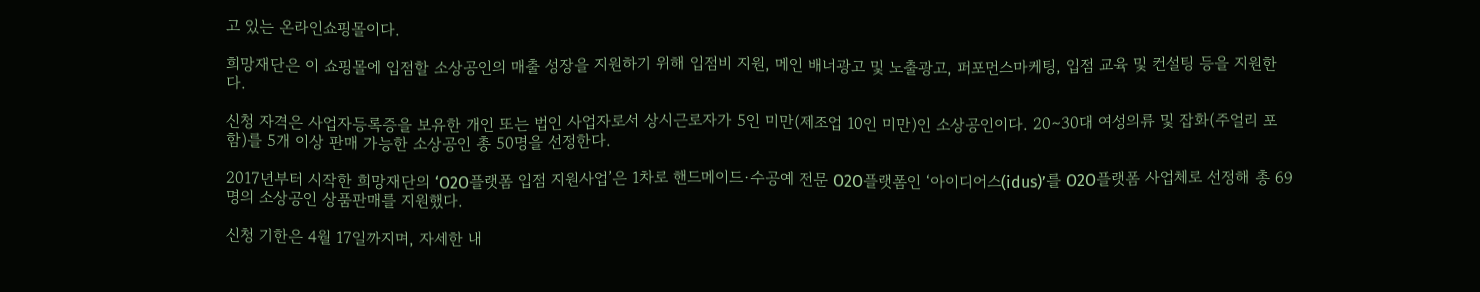고 있는 온라인쇼핑몰이다.

희망재단은 이 쇼핑몰에 입점할 소상공인의 매출 성장을 지원하기 위해 입점비 지원, 메인 배너광고 및 노출광고, 퍼포먼스마케팅, 입점 교육 및 컨설팅 등을 지원한다.

신청 자격은 사업자등록증을 보유한 개인 또는 법인 사업자로서 상시근로자가 5인 미만(제조업 10인 미만)인 소상공인이다. 20∼30대 여성의류 및 잡화(주얼리 포함)를 5개 이상 판매 가능한 소상공인 총 50명을 선정한다.

2017년부터 시작한 희망재단의 ‘O2O플랫폼 입점 지원사업’은 1차로 핸드메이드·수공예 전문 O2O플랫폼인 ‘아이디어스(idus)’를 O2O플랫폼 사업체로 선정해 총 69명의 소상공인 상품판매를 지원했다.

신청 기한은 4월 17일까지며, 자세한 내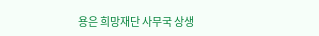용은 희망재단 사무국 상생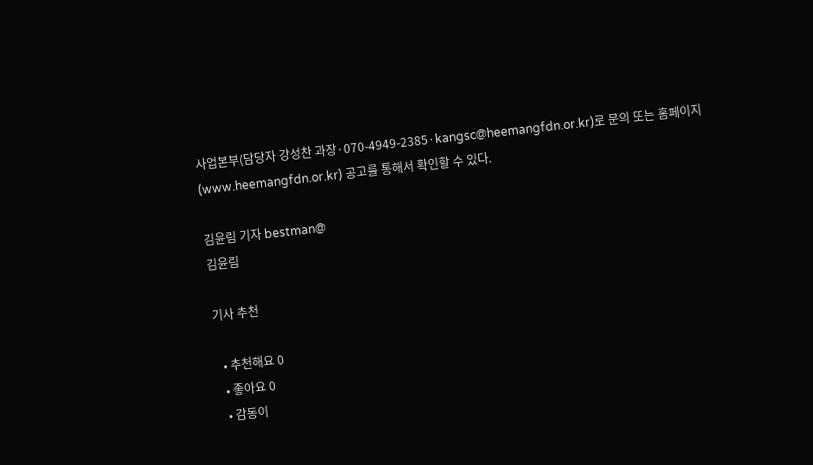사업본부(담당자 강성찬 과장·070-4949-2385·kangsc@heemangfdn.or.kr)로 문의 또는 홈페이지(www.heemangfdn.or.kr) 공고를 통해서 확인할 수 있다.

김윤림 기자 bestman@
김윤림

기사 추천

  • 추천해요 0
  • 좋아요 0
  • 감동이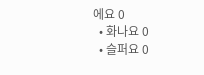에요 0
  • 화나요 0
  • 슬퍼요 0